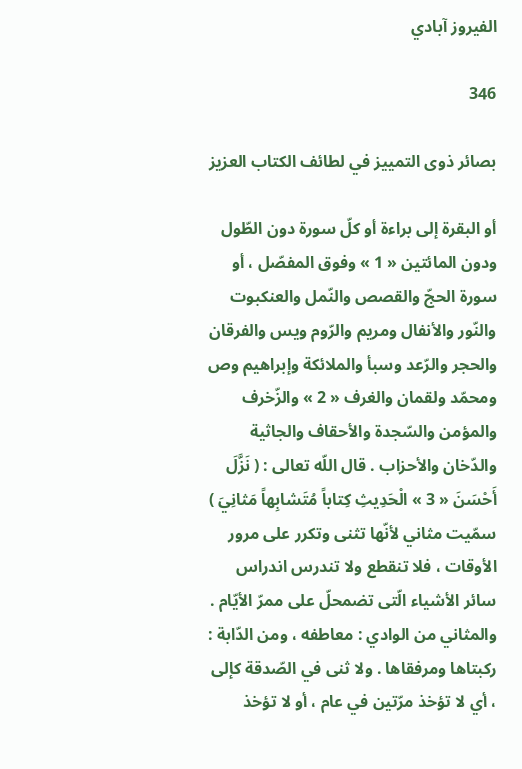الفيروز آبادي

346

بصائر ذوى التمييز في لطائف الكتاب العزيز

أو البقرة إلى براءة أو كلّ سورة دون الطّول ودون المائتين « 1 » وفوق المفصّل ، أو سورة الحجّ والقصص والنّمل والعنكبوت والنّور والأنفال ومريم والرّوم ويس والفرقان والحجر والرّعد وسبأ والملائكة وإبراهيم وص ومحمّد ولقمان والغرف « 2 » والزّخرف والمؤمن والسّجدة والأحقاف والجاثية والدّخان والأحزاب . قال اللّه تعالى : ( نَزَّلَ أَحْسَنَ « 3 » الْحَدِيثِ كِتاباً مُتَشابِهاً مَثانِيَ ) سمّيت مثاني لأنّها تثنى وتكرر على مرور الأوقات ، فلا تنقطع ولا تندرس اندراس سائر الأشياء الّتى تضمحلّ على ممرّ الأيّام . والمثاني من الوادي : معاطفه ، ومن الدّابة : ركبتاها ومرفقاها . ولا ثنى في الصّدقة كإلى ، أي لا تؤخذ مرّتين في عام ، أو لا تؤخذ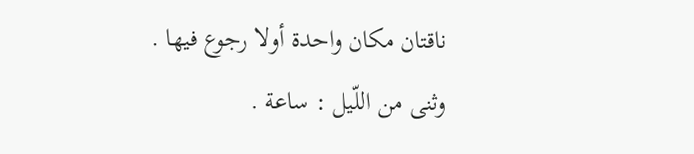ناقتان مكان واحدة أولا رجوع فيها . وثنى من اللّيل : ساعة .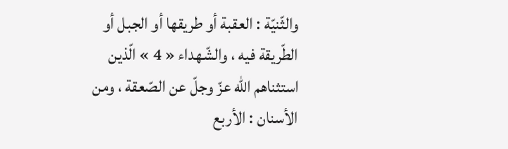والثّنيّة : العقبة أو طريقها أو الجبل أو الطّريقة فيه ، والشّهداء « 4 » الّذين استثناهم اللّه عزّ وجلّ عن الصّعقة ، ومن الأسنان : الأربع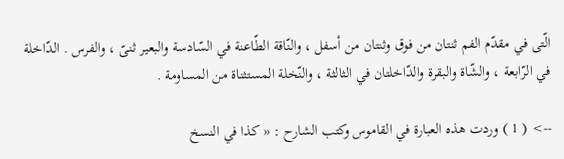الّتى في مقدّم الفم ثنتان من فوق وثنتان من أسفل ، والنّاقة الطّاعنة في السّادسة والبعير ثنىّ ، والفرس . الدّاخلة في الرّابعة ، والشّاة والبقرة والدّاخلتان في الثالثة ، والنّخلة المستثناة من المساومة .

--> ( 1 ) وردت هذه العبارة في القاموس وكتب الشارح : « كذا في النسخ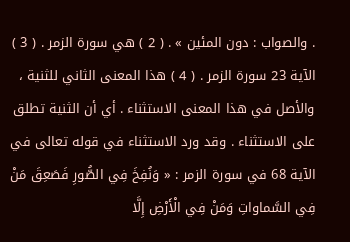. والصواب : دون المئين » . ( 2 ) هي سورة الزمر . ( 3 ) الآية 23 سورة الزمر . ( 4 ) هذا المعنى الثاني للثنية ، والأصل في هذا المعنى الاستثناء . أي أن الثنية تطلق على الاستثناء . وقد ورد الاستثناء في قوله تعالى في الآية 68 في سورة الزمر : « وَنُفِخَ فِي الصُّورِ فَصَعِقَ مَنْ فِي السَّماواتِ وَمَنْ فِي الْأَرْضِ إِلَّا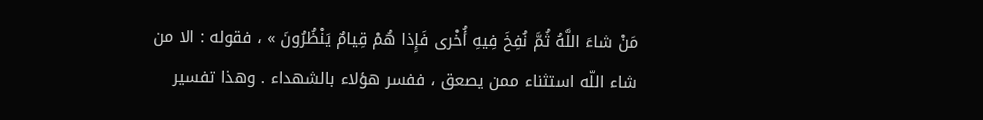مَنْ شاءَ اللَّهُ ثُمَّ نُفِخَ فِيهِ أُخْرى فَإِذا هُمْ قِيامٌ يَنْظُرُونَ » ، فقوله : الا من شاء اللّه استثناء ممن يصعق ، ففسر هؤلاء بالشهداء . وهذا تفسير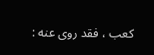كعب ، فقد روى عنه :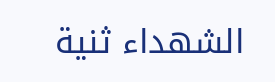الشهداء ثنية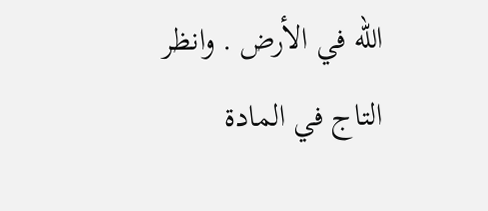اللّه في الأرض . وانظر التاج في المادة